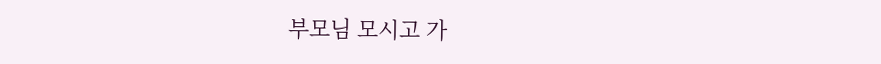부모님 모시고 가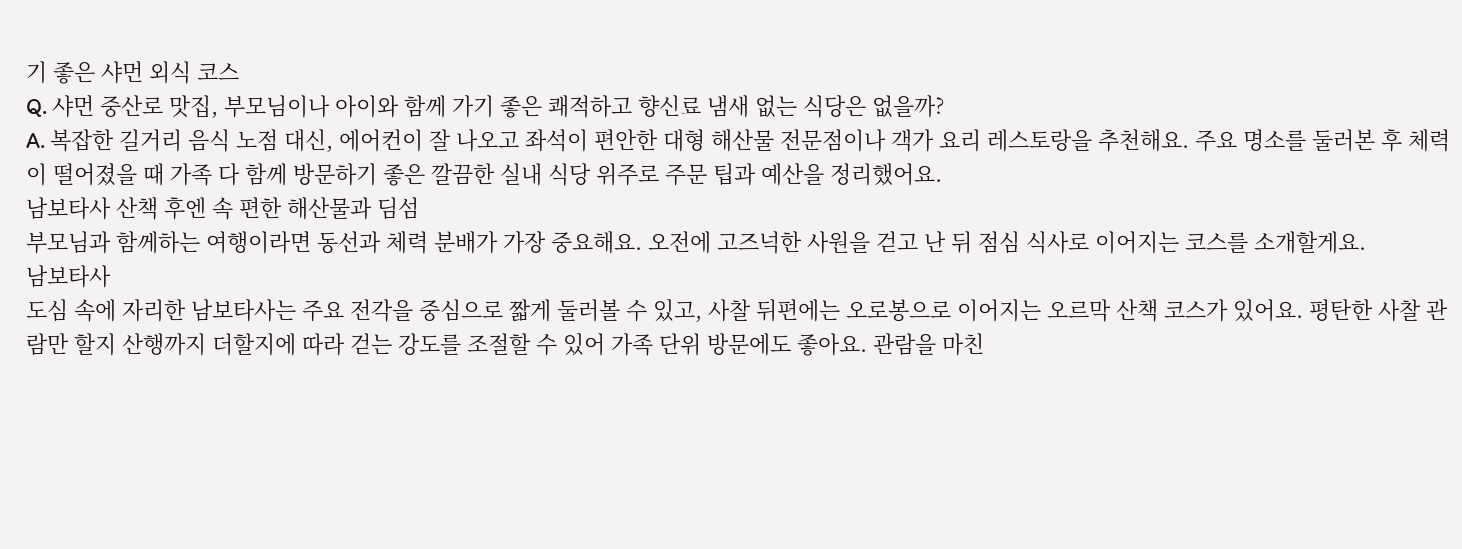기 좋은 샤먼 외식 코스
Q. 샤먼 중산로 맛집, 부모님이나 아이와 함께 가기 좋은 쾌적하고 향신료 냄새 없는 식당은 없을까?
A. 복잡한 길거리 음식 노점 대신, 에어컨이 잘 나오고 좌석이 편안한 대형 해산물 전문점이나 객가 요리 레스토랑을 추천해요. 주요 명소를 둘러본 후 체력이 떨어졌을 때 가족 다 함께 방문하기 좋은 깔끔한 실내 식당 위주로 주문 팁과 예산을 정리했어요.
남보타사 산책 후엔 속 편한 해산물과 딤섬
부모님과 함께하는 여행이라면 동선과 체력 분배가 가장 중요해요. 오전에 고즈넉한 사원을 걷고 난 뒤 점심 식사로 이어지는 코스를 소개할게요.
남보타사
도심 속에 자리한 남보타사는 주요 전각을 중심으로 짧게 둘러볼 수 있고, 사찰 뒤편에는 오로봉으로 이어지는 오르막 산책 코스가 있어요. 평탄한 사찰 관람만 할지 산행까지 더할지에 따라 걷는 강도를 조절할 수 있어 가족 단위 방문에도 좋아요. 관람을 마친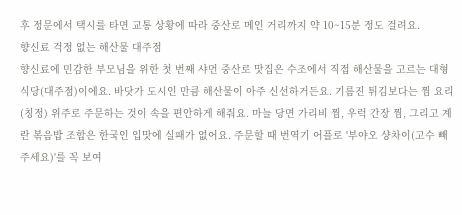후 정문에서 택시를 타면 교통 상황에 따라 중산로 메인 거리까지 약 10~15분 정도 걸려요.
향신료 걱정 없는 해산물 대주점
향신료에 민감한 부모님을 위한 첫 번째 샤먼 중산로 맛집은 수조에서 직접 해산물을 고르는 대형 식당(대주점)이에요. 바닷가 도시인 만큼 해산물이 아주 신선하거든요. 기름진 튀김보다는 찜 요리(칭정) 위주로 주문하는 것이 속을 편안하게 해줘요. 마늘 당면 가리비 찜, 우럭 간장 찜, 그리고 계란 볶음밥 조합은 한국인 입맛에 실패가 없어요. 주문할 때 번역기 어플로 '부야오 샹차이(고수 빼주세요)'를 꼭 보여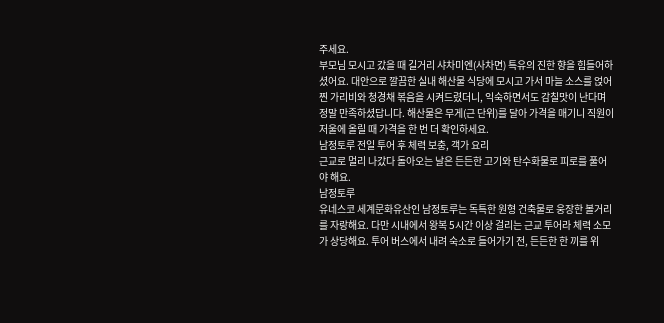주세요.
부모님 모시고 갔을 때 길거리 샤차미엔(사차면) 특유의 진한 향을 힘들어하셨어요. 대안으로 깔끔한 실내 해산물 식당에 모시고 가서 마늘 소스를 얹어 찐 가리비와 청경채 볶음을 시켜드렸더니, 익숙하면서도 감칠맛이 난다며 정말 만족하셨답니다. 해산물은 무게(근 단위)를 달아 가격을 매기니 직원이 저울에 올릴 때 가격을 한 번 더 확인하세요.
남정토루 전일 투어 후 체력 보충, 객가 요리
근교로 멀리 나갔다 돌아오는 날은 든든한 고기와 탄수화물로 피로를 풀어야 해요.
남정토루
유네스코 세계문화유산인 남정토루는 독특한 원형 건축물로 웅장한 볼거리를 자랑해요. 다만 시내에서 왕복 5시간 이상 걸리는 근교 투어라 체력 소모가 상당해요. 투어 버스에서 내려 숙소로 들어가기 전, 든든한 한 끼를 위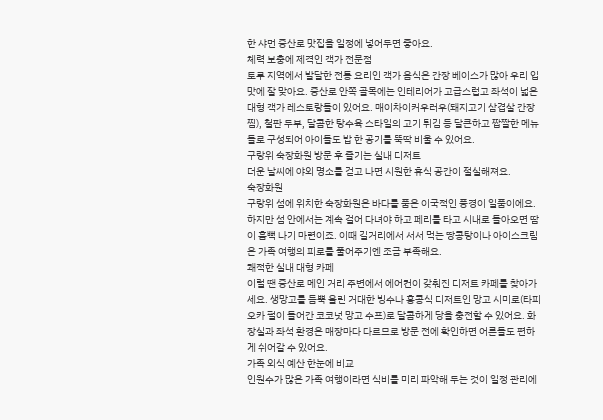한 샤먼 중산로 맛집을 일정에 넣어두면 좋아요.
체력 보충에 제격인 객가 전문점
토루 지역에서 발달한 전통 요리인 객가 음식은 간장 베이스가 많아 우리 입맛에 잘 맞아요. 중산로 안쪽 골목에는 인테리어가 고급스럽고 좌석이 넓은 대형 객가 레스토랑들이 있어요. 매이차이커우러우(돼지고기 삼겹살 간장 찜), 철판 두부, 달콤한 탕수육 스타일의 고기 튀김 등 달큰하고 짭짤한 메뉴들로 구성되어 아이들도 밥 한 공기를 뚝딱 비울 수 있어요.
구랑위 숙장화원 방문 후 즐기는 실내 디저트
더운 날씨에 야외 명소를 걷고 나면 시원한 휴식 공간이 절실해져요.
숙장화원
구랑위 섬에 위치한 숙장화원은 바다를 품은 이국적인 풍경이 일품이에요. 하지만 섬 안에서는 계속 걸어 다녀야 하고 페리를 타고 시내로 돌아오면 땀이 흠뻑 나기 마련이죠. 이때 길거리에서 서서 먹는 땅콩탕이나 아이스크림은 가족 여행의 피로를 풀어주기엔 조금 부족해요.
쾌적한 실내 대형 카페
이럴 땐 중산로 메인 거리 주변에서 에어컨이 갖춰진 디저트 카페를 찾아가세요. 생망고를 듬뿍 올린 거대한 빙수나 홍콩식 디저트인 망고 시미로(타피오카 펄이 들어간 코코넛 망고 수프)로 달콤하게 당을 충전할 수 있어요. 화장실과 좌석 환경은 매장마다 다르므로 방문 전에 확인하면 어른들도 편하게 쉬어갈 수 있어요.
가족 외식 예산 한눈에 비교
인원수가 많은 가족 여행이라면 식비를 미리 파악해 두는 것이 일정 관리에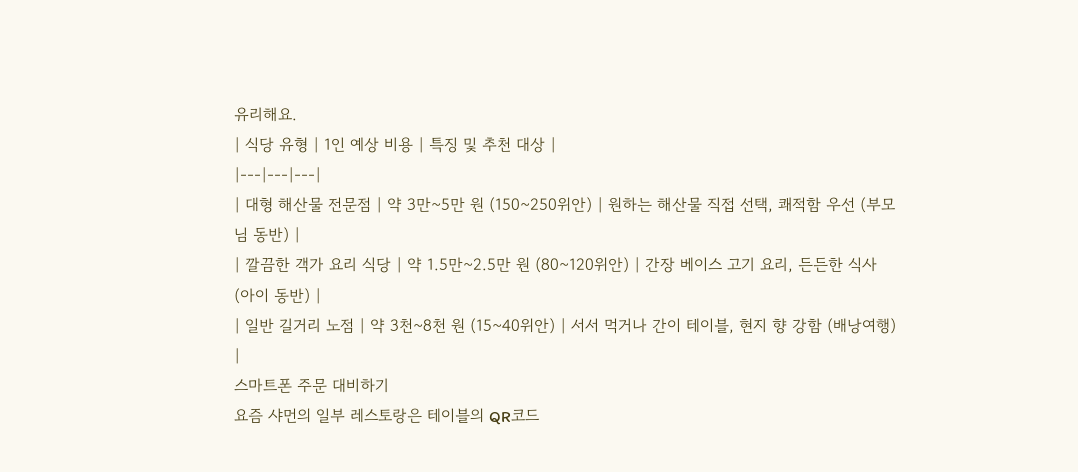유리해요.
| 식당 유형 | 1인 예상 비용 | 특징 및 추천 대상 |
|---|---|---|
| 대형 해산물 전문점 | 약 3만~5만 원 (150~250위안) | 원하는 해산물 직접 선택, 쾌적함 우선 (부모님 동반) |
| 깔끔한 객가 요리 식당 | 약 1.5만~2.5만 원 (80~120위안) | 간장 베이스 고기 요리, 든든한 식사 (아이 동반) |
| 일반 길거리 노점 | 약 3천~8천 원 (15~40위안) | 서서 먹거나 간이 테이블, 현지 향 강함 (배낭여행) |
스마트폰 주문 대비하기
요즘 샤먼의 일부 레스토랑은 테이블의 QR코드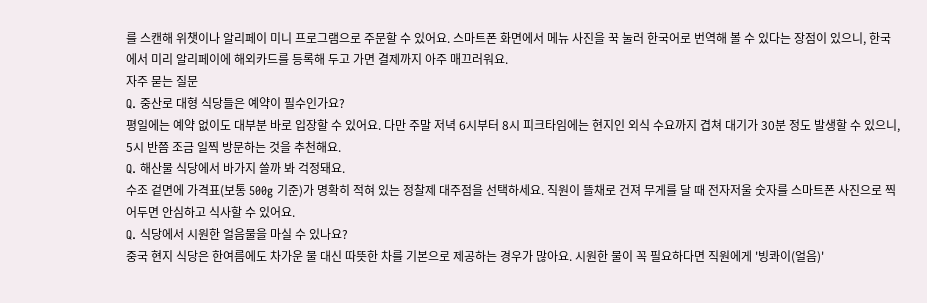를 스캔해 위챗이나 알리페이 미니 프로그램으로 주문할 수 있어요. 스마트폰 화면에서 메뉴 사진을 꾹 눌러 한국어로 번역해 볼 수 있다는 장점이 있으니, 한국에서 미리 알리페이에 해외카드를 등록해 두고 가면 결제까지 아주 매끄러워요.
자주 묻는 질문
Q. 중산로 대형 식당들은 예약이 필수인가요?
평일에는 예약 없이도 대부분 바로 입장할 수 있어요. 다만 주말 저녁 6시부터 8시 피크타임에는 현지인 외식 수요까지 겹쳐 대기가 30분 정도 발생할 수 있으니, 5시 반쯤 조금 일찍 방문하는 것을 추천해요.
Q. 해산물 식당에서 바가지 쓸까 봐 걱정돼요.
수조 겉면에 가격표(보통 500g 기준)가 명확히 적혀 있는 정찰제 대주점을 선택하세요. 직원이 뜰채로 건져 무게를 달 때 전자저울 숫자를 스마트폰 사진으로 찍어두면 안심하고 식사할 수 있어요.
Q. 식당에서 시원한 얼음물을 마실 수 있나요?
중국 현지 식당은 한여름에도 차가운 물 대신 따뜻한 차를 기본으로 제공하는 경우가 많아요. 시원한 물이 꼭 필요하다면 직원에게 '빙콰이(얼음)'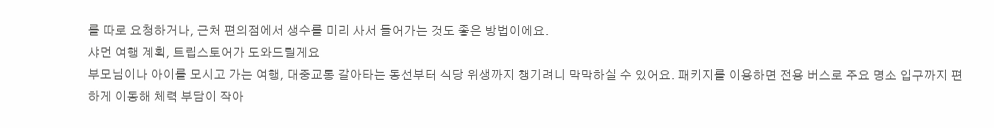를 따로 요청하거나, 근처 편의점에서 생수를 미리 사서 들어가는 것도 좋은 방법이에요.
샤먼 여행 계획, 트립스토어가 도와드릴게요
부모님이나 아이를 모시고 가는 여행, 대중교통 갈아타는 동선부터 식당 위생까지 챙기려니 막막하실 수 있어요. 패키지를 이용하면 전용 버스로 주요 명소 입구까지 편하게 이동해 체력 부담이 작아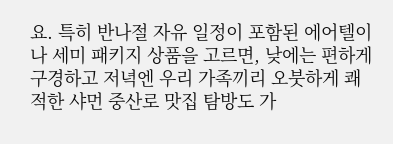요. 특히 반나절 자유 일정이 포함된 에어텔이나 세미 패키지 상품을 고르면, 낮에는 편하게 구경하고 저녁엔 우리 가족끼리 오붓하게 쾌적한 샤먼 중산로 맛집 탐방도 가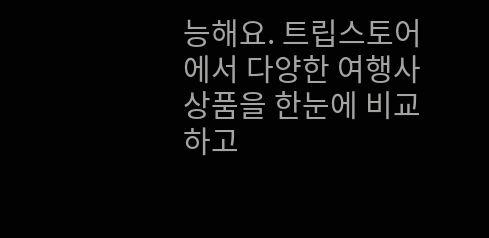능해요. 트립스토어에서 다양한 여행사 상품을 한눈에 비교하고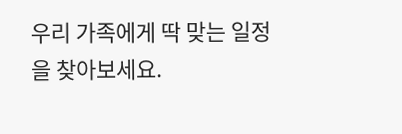우리 가족에게 딱 맞는 일정을 찾아보세요.